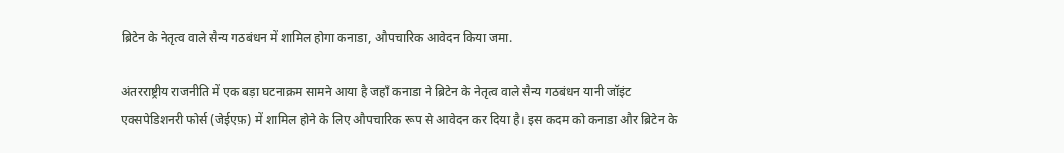ब्रिटेन के नेतृत्व वाले सैन्य गठबंधन में शामिल होगा कनाडा, औपचारिक आवेदन किया जमा.

अंतरराष्ट्रीय राजनीति में एक बड़ा घटनाक्रम सामने आया है जहाँ कनाडा ने ब्रिटेन के नेतृत्व वाले सैन्य गठबंधन यानी जॉइंट एक्सपेडिशनरी फोर्स (जेईएफ़) में शामिल होने के लिए औपचारिक रूप से आवेदन कर दिया है। इस कदम को कनाडा और ब्रिटेन के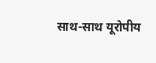साथ-साथ यूरोपीय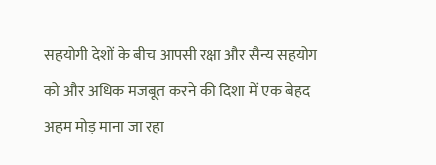सहयोगी देशों के बीच आपसी रक्षा और सैन्य सहयोग को और अधिक मजबूत करने की दिशा में एक बेहद अहम मोड़ माना जा रहा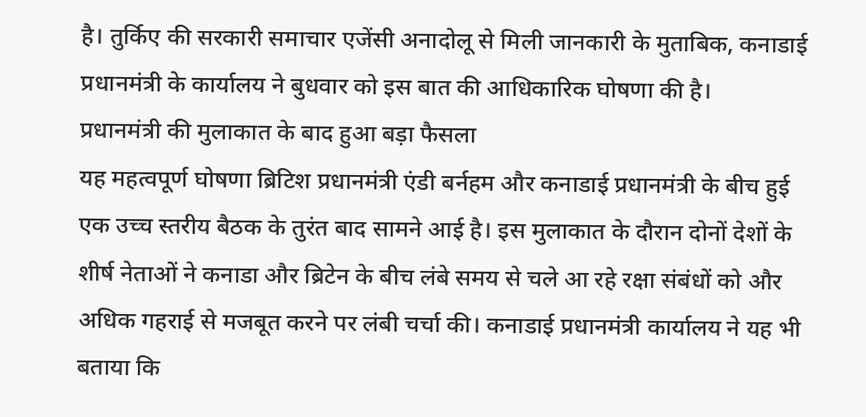है। तुर्किए की सरकारी समाचार एजेंसी अनादोलू से मिली जानकारी के मुताबिक, कनाडाई प्रधानमंत्री के कार्यालय ने बुधवार को इस बात की आधिकारिक घोषणा की है।
प्रधानमंत्री की मुलाकात के बाद हुआ बड़ा फैसला
यह महत्वपूर्ण घोषणा ब्रिटिश प्रधानमंत्री एंडी बर्नहम और कनाडाई प्रधानमंत्री के बीच हुई एक उच्च स्तरीय बैठक के तुरंत बाद सामने आई है। इस मुलाकात के दौरान दोनों देशों के शीर्ष नेताओं ने कनाडा और ब्रिटेन के बीच लंबे समय से चले आ रहे रक्षा संबंधों को और अधिक गहराई से मजबूत करने पर लंबी चर्चा की। कनाडाई प्रधानमंत्री कार्यालय ने यह भी बताया कि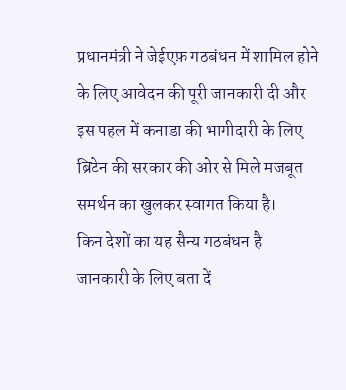प्रधानमंत्री ने जेईएफ़ गठबंधन में शामिल होने के लिए आवेदन की पूरी जानकारी दी और इस पहल में कनाडा की भागीदारी के लिए ब्रिटेन की सरकार की ओर से मिले मजबूत समर्थन का खुलकर स्वागत किया है।
किन देशों का यह सैन्य गठबंधन है
जानकारी के लिए बता दें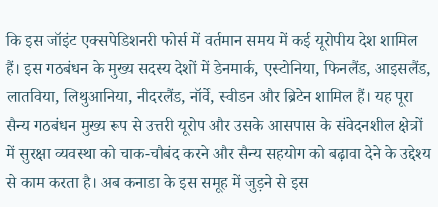कि इस जॉइंट एक्सपेडिशनरी फोर्स में वर्तमान समय में कई यूरोपीय देश शामिल हैं। इस गठबंधन के मुख्य सदस्य देशों में डेनमार्क, एस्टोनिया, फिनलैंड, आइसलैंड, लातविया, लिथुआनिया, नीदरलैंड, नॉर्वे, स्वीडन और ब्रिटेन शामिल हैं। यह पूरा सैन्य गठबंधन मुख्य रूप से उत्तरी यूरोप और उसके आसपास के संवेदनशील क्षेत्रों में सुरक्षा व्यवस्था को चाक-चौबंद करने और सैन्य सहयोग को बढ़ावा देने के उद्देश्य से काम करता है। अब कनाडा के इस समूह में जुड़ने से इस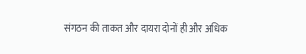संगठन की ताकत और दायरा दोनों ही और अधिक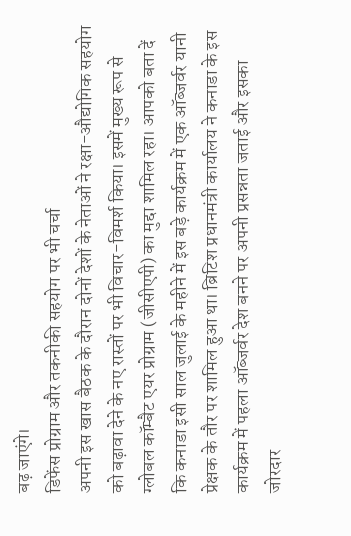बढ़ जाएंगे।
डिफेंस प्रोग्राम और तकनीकी सहयोग पर भी चर्चा
अपनी इस खास बैठक के दौरान दोनों देशों के नेताओं ने रक्षा-औद्योगिक सहयोग को बढ़ावा देने के नए रास्तों पर भी विचार-विमर्श किया। इसमें मुख्य रूप से ग्लोबल कॉम्बैट एयर प्रोग्राम (जीसीएपी) का मुद्दा शामिल रहा। आपको बता दें कि कनाडा इसी साल जुलाई के महीने में इस बड़े कार्यक्रम में एक ऑब्जर्वर यानी प्रेक्षक के तौर पर शामिल हुआ था। ब्रिटिश प्रधानमंत्री कार्यालय ने कनाडा के इस कार्यक्रम में पहला ऑब्जर्वर देश बनने पर अपनी प्रसन्नता जताई और इसका जोरदार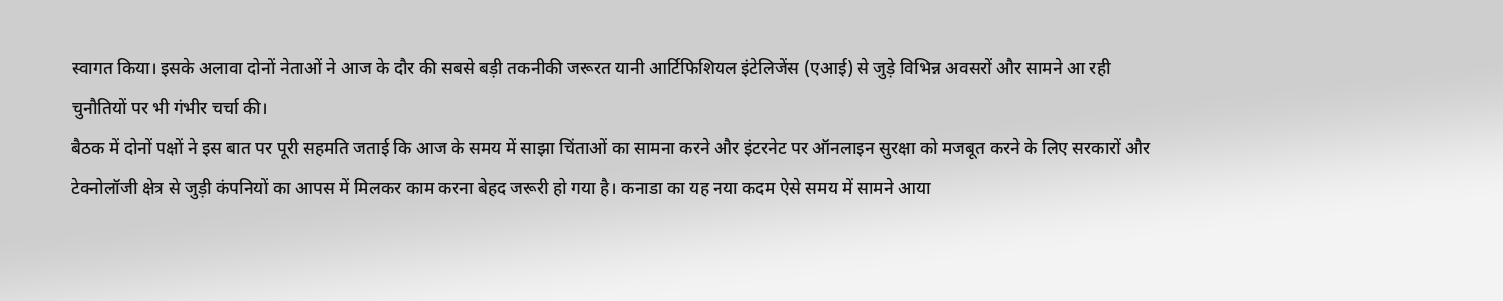स्वागत किया। इसके अलावा दोनों नेताओं ने आज के दौर की सबसे बड़ी तकनीकी जरूरत यानी आर्टिफिशियल इंटेलिजेंस (एआई) से जुड़े विभिन्न अवसरों और सामने आ रही चुनौतियों पर भी गंभीर चर्चा की।
बैठक में दोनों पक्षों ने इस बात पर पूरी सहमति जताई कि आज के समय में साझा चिंताओं का सामना करने और इंटरनेट पर ऑनलाइन सुरक्षा को मजबूत करने के लिए सरकारों और टेक्नोलॉजी क्षेत्र से जुड़ी कंपनियों का आपस में मिलकर काम करना बेहद जरूरी हो गया है। कनाडा का यह नया कदम ऐसे समय में सामने आया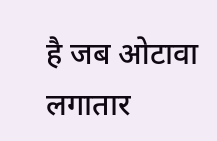है जब ओटावा लगातार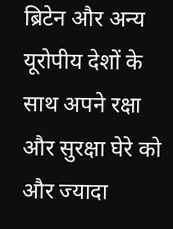ब्रिटेन और अन्य यूरोपीय देशों के साथ अपने रक्षा और सुरक्षा घेरे को और ज्यादा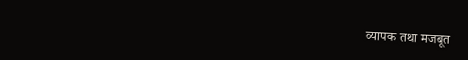व्यापक तथा मजबूत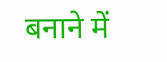बनाने में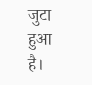जुटा हुआ है।